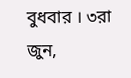বুধবার । ৩রা জুন,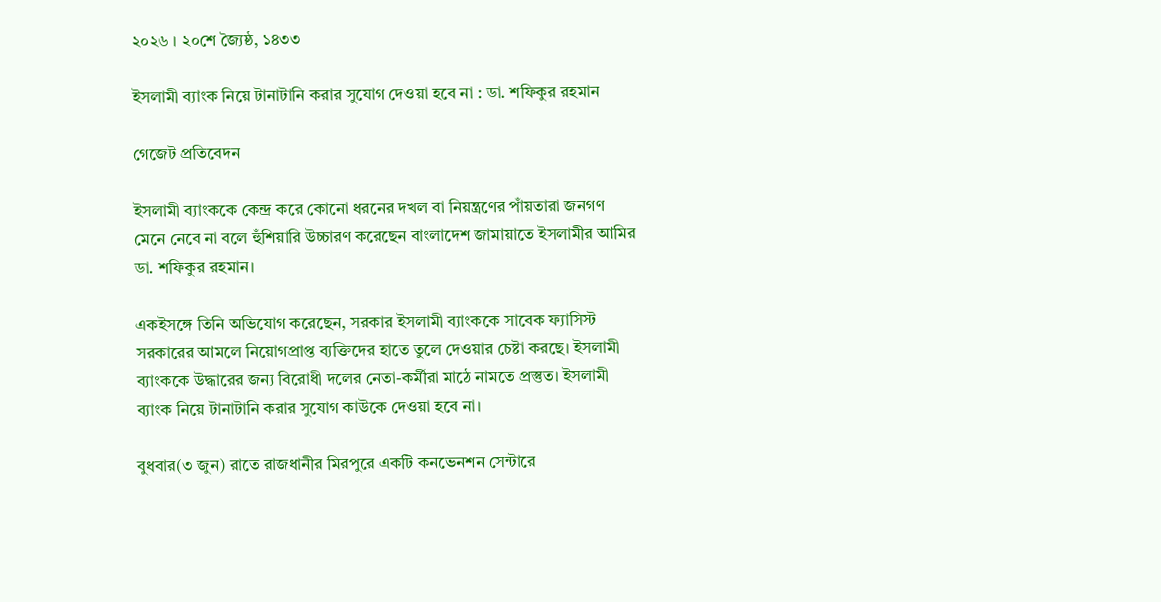২০২৬ । ২০শে জ্যৈষ্ঠ, ১৪৩৩

ইসলামী ব্যাংক নিয়ে টানাটানি করার সুযোগ দেওয়া হবে না : ডা. শফিকুর রহমান

গেজেট প্রতিবেদন

ইসলামী ব্যাংককে কেন্দ্র করে কোনো ধরনের দখল বা নিয়ন্ত্রণের পাঁয়তারা জনগণ মেনে নেবে না বলে হুঁশিয়ারি উচ্চারণ করেছেন বাংলাদেশ জামায়াতে ইসলামীর আমির ডা. শফিকুর রহমান।

একইসঙ্গে তিনি অভিযোগ করেছেন, সরকার ইসলামী ব্যাংককে সাবেক ফ্যাসিস্ট সরকারের আমলে নিয়োগপ্রাপ্ত ব্যক্তিদের হাতে তুলে দেওয়ার চেষ্টা করছে। ইসলামী ব্যাংককে উদ্ধারের জন্য বিরোধী দলের নেতা-কর্মীরা মাঠে নামতে প্রস্তুত। ইসলামী ব্যাংক নিয়ে টানাটানি করার সুযোগ কাউকে দেওয়া হবে না।

বুধবার(৩ জুন) রাতে রাজধানীর মিরপুরে একটি কনভেনশন সেন্টারে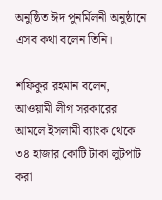অনুষ্ঠিত ঈদ পুনর্মিলনী অনুষ্ঠানে এসব কথা বলেন তিনি।

শফিকুর রহমান বলেন, আওয়ামী লীগ সরকারের আমলে ইসলামী ব্যাংক থেকে ৩৪ হাজার কোটি টাকা লুটপাট করা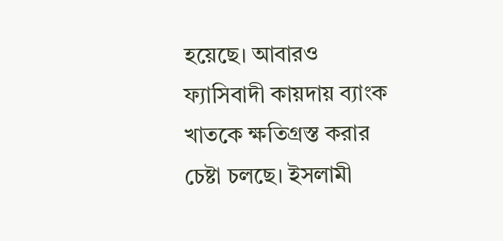হয়েছে। আবারও ফ্যাসিবাদী কায়দায় ব্যাংক খাতকে ক্ষতিগ্রস্ত করার চেষ্টা চলছে। ইসলামী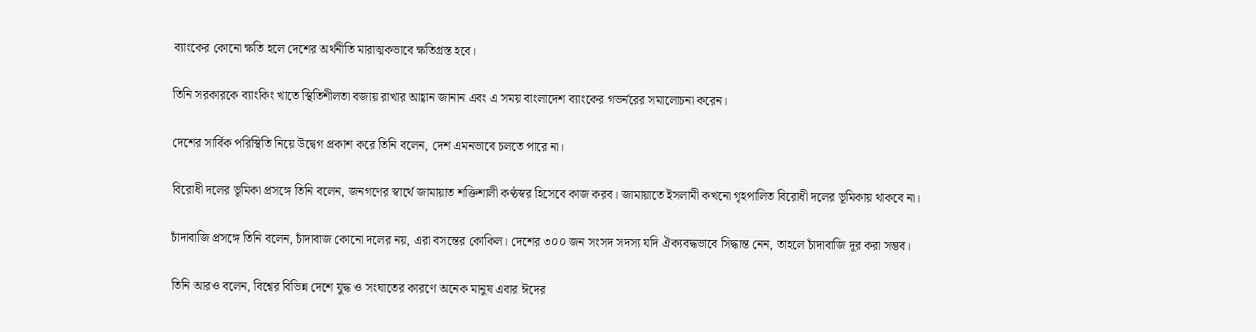ব্যাংকের কোনো ক্ষতি হলে দেশের অর্থনীতি মারাত্মকভাবে ক্ষতিগ্রস্ত হবে।

তিনি সরকারকে ব্যাংকিং খাতে স্থিতিশীলতা বজায় রাখার আহ্বান জানান এবং এ সময় বাংলাদেশ ব্যাংকের গভর্নরের সমালোচনা করেন।

দেশের সার্বিক পরিস্থিতি নিয়ে উদ্বেগ প্রকাশ করে তিনি বলেন, দেশ এমনভাবে চলতে পারে না।

বিরোধী দলের ভূমিকা প্রসঙ্গে তিনি বলেন, জনগণের স্বার্থে জামায়াত শক্তিশালী কণ্ঠস্বর হিসেবে কাজ করব। জামায়াতে ইসলামী কখনো গৃহপালিত বিরোধী দলের ভূমিকায় থাকবে না।

চাঁদাবাজি প্রসঙ্গে তিনি বলেন, চাঁদাবাজ কোনো দলের নয়, এরা বসন্তের কোকিল। দেশের ৩০০ জন সংসদ সদস্য যদি ঐক্যবদ্ধভাবে সিদ্ধান্ত নেন, তাহলে চাঁদাবাজি দূর করা সম্ভব।

তিনি আরও বলেন, বিশ্বের বিভিন্ন দেশে যুদ্ধ ও সংঘাতের কারণে অনেক মানুষ এবার ঈদের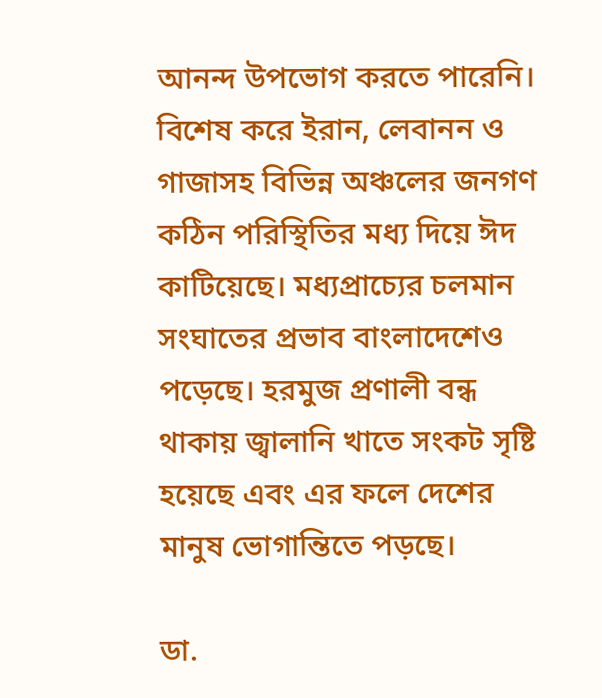আনন্দ উপভোগ করতে পারেনি। বিশেষ করে ইরান, লেবানন ও গাজাসহ বিভিন্ন অঞ্চলের জনগণ কঠিন পরিস্থিতির মধ্য দিয়ে ঈদ কাটিয়েছে। মধ্যপ্রাচ্যের চলমান সংঘাতের প্রভাব বাংলাদেশেও পড়েছে। হরমুজ প্রণালী বন্ধ থাকায় জ্বালানি খাতে সংকট সৃষ্টি হয়েছে এবং এর ফলে দেশের মানুষ ভোগান্তিতে পড়ছে।

ডা.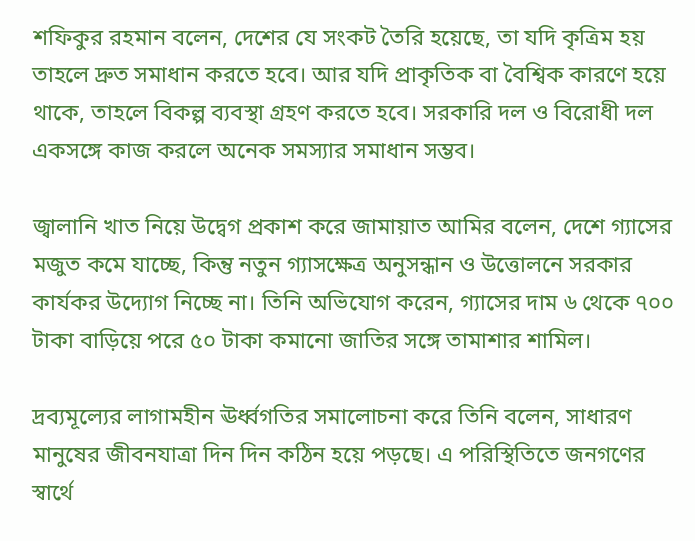শফিকুর রহমান বলেন, দেশের যে সংকট তৈরি হয়েছে, তা যদি কৃত্রিম হয় তাহলে দ্রুত সমাধান করতে হবে। আর যদি প্রাকৃতিক বা বৈশ্বিক কারণে হয়ে থাকে, তাহলে বিকল্প ব্যবস্থা গ্রহণ করতে হবে। সরকারি দল ও বিরোধী দল একসঙ্গে কাজ করলে অনেক সমস্যার সমাধান সম্ভব।

জ্বালানি খাত নিয়ে উদ্বেগ প্রকাশ করে জামায়াত আমির বলেন, দেশে গ্যাসের মজুত কমে যাচ্ছে, কিন্তু নতুন গ্যাসক্ষেত্র অনুসন্ধান ও উত্তোলনে সরকার কার্যকর উদ্যোগ নিচ্ছে না। তিনি অভিযোগ করেন, গ্যাসের দাম ৬ থেকে ৭০০ টাকা বাড়িয়ে পরে ৫০ টাকা কমানো জাতির সঙ্গে তামাশার শামিল।

দ্রব্যমূল্যের লাগামহীন ঊর্ধ্বগতির সমালোচনা করে তিনি বলেন, সাধারণ মানুষের জীবনযাত্রা দিন দিন কঠিন হয়ে পড়ছে। এ পরিস্থিতিতে জনগণের স্বার্থে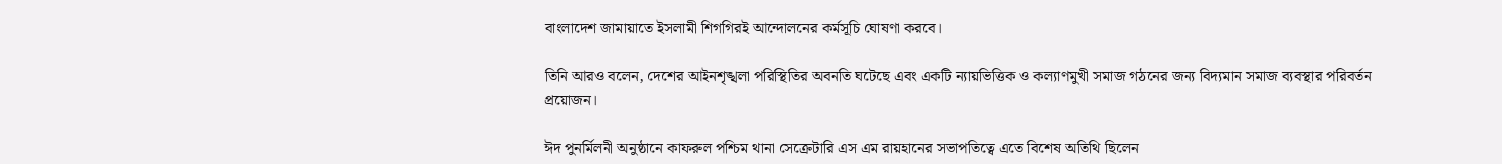বাংলাদেশ জামায়াতে ইসলামী শিগগিরই আন্দোলনের কর্মসূচি ঘোষণা করবে।

তিনি আরও বলেন, দেশের আইনশৃঙ্খলা পরিস্থিতির অবনতি ঘটেছে এবং একটি ন্যায়ভিত্তিক ও কল্যাণমুখী সমাজ গঠনের জন্য বিদ্যমান সমাজ ব্যবস্থার পরিবর্তন প্রয়োজন।

ঈদ পুনর্মিলনী অনুষ্ঠানে কাফরুল পশ্চিম থানা সেক্রেটারি এস এম রায়হানের সভাপতিত্বে এতে বিশেষ অতিথি ছিলেন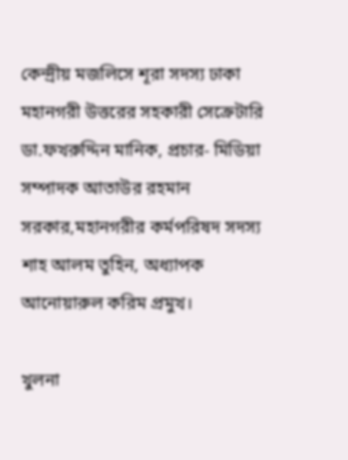কেন্দ্রীয় মজলিসে শূরা সদস্য ঢাকা মহানগরী উত্তরের সহকারী সেক্রেটারি ডা.ফখরুদ্দিন মানিক, প্রচার- মিডিয়া সম্পাদক আতাউর রহমান সরকার,মহানগরীর কর্মপরিষদ সদস্য শাহ আলম তুহিন, অধ্যাপক আনোয়ারুল করিম প্রমুখ।

খুলনা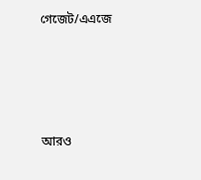গেজেট/এএজে




আরও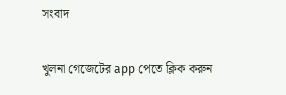সংবাদ

খুলনা গেজেটের app পেতে ক্লিক করুন